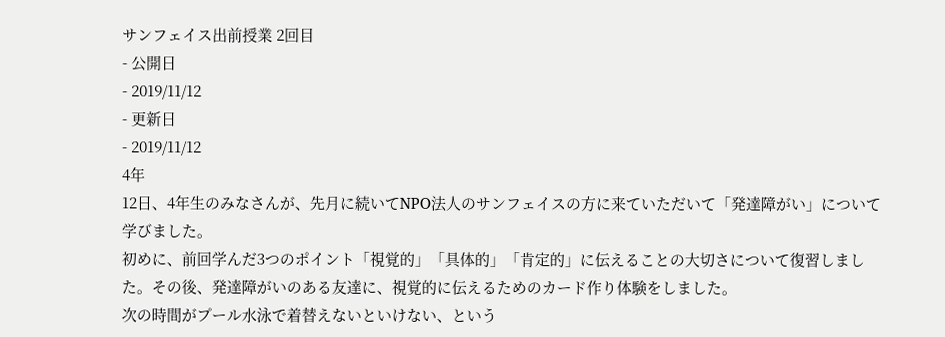サンフェイス出前授業 2回目
- 公開日
- 2019/11/12
- 更新日
- 2019/11/12
4年
12日、4年生のみなさんが、先月に続いてNPO法人のサンフェイスの方に来ていただいて「発達障がい」について学びました。
初めに、前回学んだ3つのポイント「視覚的」「具体的」「肯定的」に伝えることの大切さについて復習しました。その後、発達障がいのある友達に、視覚的に伝えるためのカード作り体験をしました。
次の時間がプール水泳で着替えないといけない、という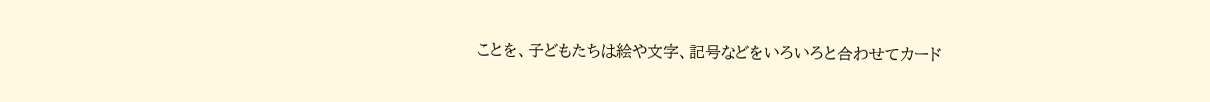ことを、子どもたちは絵や文字、記号などをいろいろと合わせてカード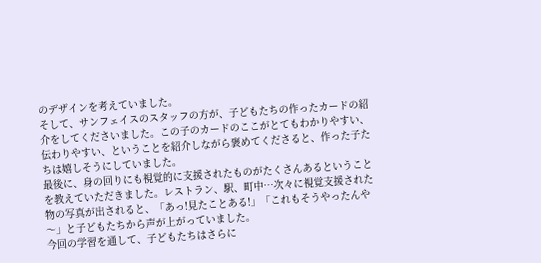のデザインを考えていました。
そして、サンフェイスのスタッフの方が、子どもたちの作ったカードの紹介をしてくださいました。この子のカードのここがとてもわかりやすい、伝わりやすい、ということを紹介しながら褒めてくださると、作った子たちは嬉しそうにしていました。
最後に、身の回りにも視覚的に支援されたものがたくさんあるということを教えていただきました。レストラン、駅、町中…次々に視覚支援された物の写真が出されると、「あっ!見たことある!」「これもそうやったんや〜」と子どもたちから声が上がっていました。
今回の学習を通して、子どもたちはさらに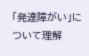「発達障がい」について理解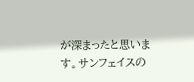が深まったと思います。サンフェイスの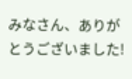みなさん、ありがとうございました!